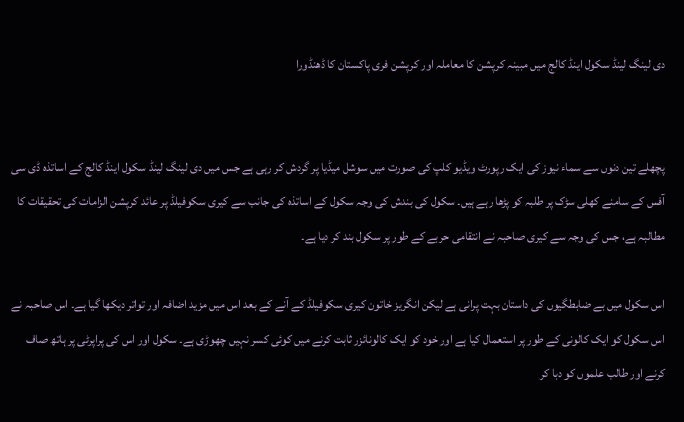دی لینگ لینڈ سکول اینڈ کالج میں مبینہ کرپشن کا معاملہ اور کرپشن فری پاکستان کا ڈھنڈورا


پچھلے تین دنوں سے سماء نیوز کی ایک رپورٹ ویڈیو کلپ کی صورت میں سوشل میڈیا پر گردش کر رہی ہے جس میں دی لینگ لینڈ سکول اینڈ کالج کے اساتذہ ڈی سی آفس کے سامنے کھلی سڑک پر طلبہ کو پڑھا رہے ہیں۔ سکول کی بندش کی وجہ سکول کے اساتذہ کی جانب سے کیری سکوفیلڈ پر عائد کرپشن الزامات کی تحقیقات کا مطالبہ ہے، جس کی وجہ سے کیری صاحبہ نے انتقامی حربے کے طور پر سکول بند کر دیا ہے۔

اس سکول میں بے ضابطگیوں کی داستان بہت پرانی ہے لیکن انگریز خاتون کیری سکوفیلڈ کے آنے کے بعد اس میں مزید اضافہ اور تواتر دیکھا گیا ہے۔ اس صاحبہ نے اس سکول کو ایک کالونی کے طور پر استعمال کیا ہے اور خود کو ایک کالونائزر ثابت کرنے میں کوئی کسر نہیں چھوڑی ہے۔ سکول اور اس کی پراپرٹی پر ہاتھ صاف کرنے اور طالب علموں کو دبا کر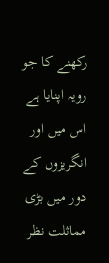رکھنے کا جو رویہ اپنایا ہے اس میں اور انگریزوں کے دور میں بڑی مماثلت نظر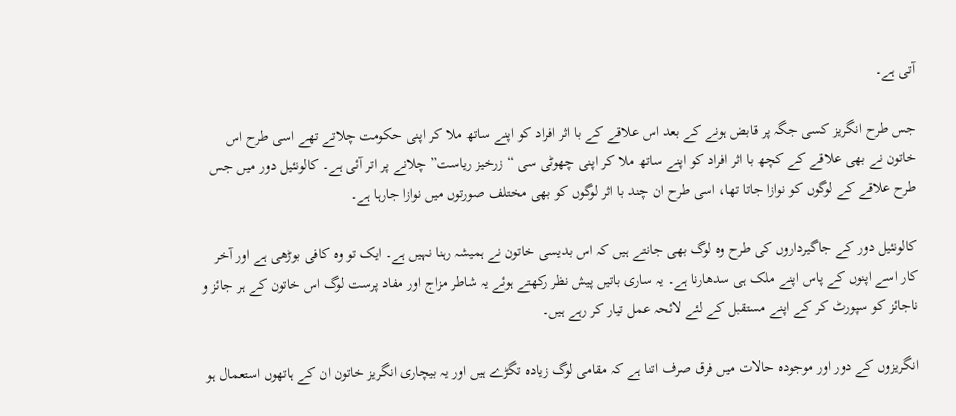آتی ہے۔

جس طرح انگریز کسی جگہ پر قابض ہونے کے بعد اس علاقے کے با اثر افراد کو اپنے ساتھ ملا کر اپنی حکومت چلاتے تھے اسی طرح اس خاتون نے بھی علاقے کے کچھ با اثر افراد کو اپنے ساتھ ملا کر اپنی چھوٹی سی “زرخیز ریاست” چلانے پر اتر آئی ہے۔ کالونئیل دور میں جس طرح علاقے کے لوگوں کو نوازا جاتا تھا، اسی طرح ان چند با اثر لوگوں کو بھی مختلف صورتوں میں نوازا جارہا ہے۔

کالونئیل دور کے جاگیرداروں کی طرح وہ لوگ بھی جانتے ہیں کہ اس بدیسی خاتون نے ہمیشہ رہنا نہیں ہے۔ ایک تو وہ کافی بوڑھی ہے اور آخر کار اسے اپنوں کے پاس اپنے ملک ہی سدھارنا ہے۔ یہ ساری باتیں پیش نظر رکھتے ہوئے یہ شاطر مزاج اور مفاد پرست لوگ اس خاتون کے ہر جائز و ناجائز کو سپورٹ کر کے اپنے مستقبل کے لئے لائحہ عمل تیار کر رہے ہیں۔

انگریزوں کے دور اور موجودہ حالات میں فرق صرف اتنا ہے کہ مقامی لوگ زیادہ تگڑے ہیں اور یہ بیچاری انگریز خاتون ان کے ہاتھوں استعمال ہو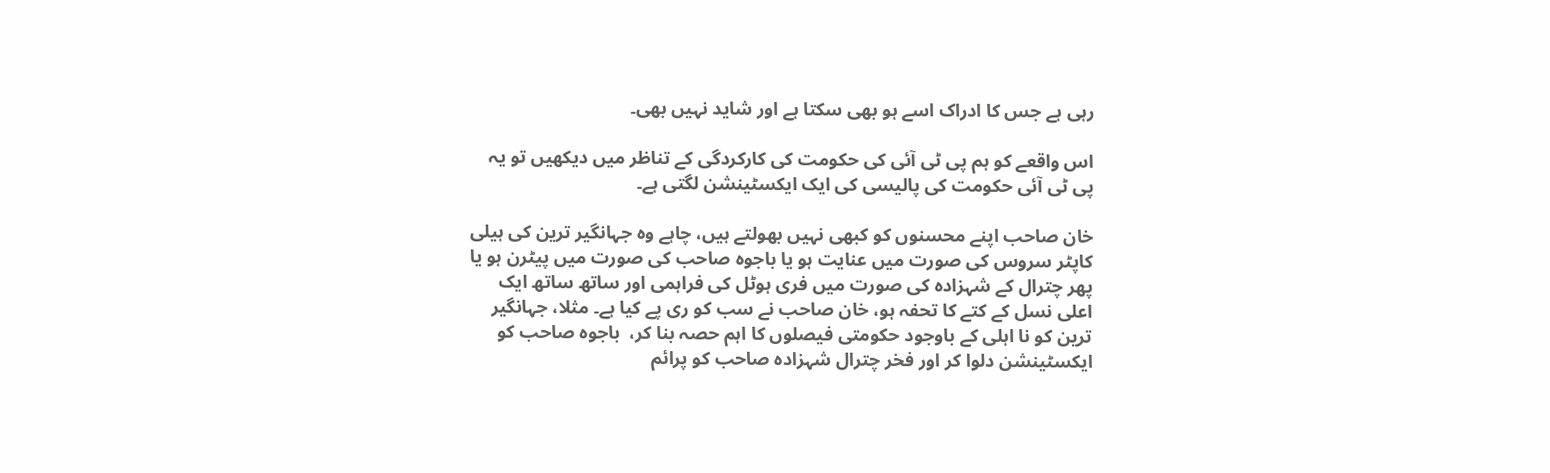رہی ہے جس کا ادراک اسے ہو بھی سکتا ہے اور شاید نہیں بھی۔

اس واقعے کو ہم پی ٹی آئی کی حکومت کی کارکردگی کے تناظر میں دیکھیں تو یہ پی ٹی آئی حکومت کی پالیسی کی ایک ایکسٹینشن لگتی ہے۔

خان صاحب اپنے محسنوں کو کبھی نہیں بھولتے ہیں، چاہے وہ جہانگیر ترین کی ہیلی کاپٹر سروس کی صورت میں عنایت ہو یا باجوہ صاحب کی صورت میں پیٹرن ہو یا پھر چترال کے شہزادہ کی صورت میں فری ہوٹل کی فراہمی اور ساتھ ساتھ ایک اعلی نسل کے کتے کا تحفہ ہو، خان صاحب نے سب کو ری پے کیا ہے۔ مثلا، جہانگیر ترین کو نا اہلی کے باوجود حکومتی فیصلوں کا اہم حصہ بنا کر،  باجوہ صاحب کو ایکسٹینشن دلوا کر اور فخر چترال شہزادہ صاحب کو پرائم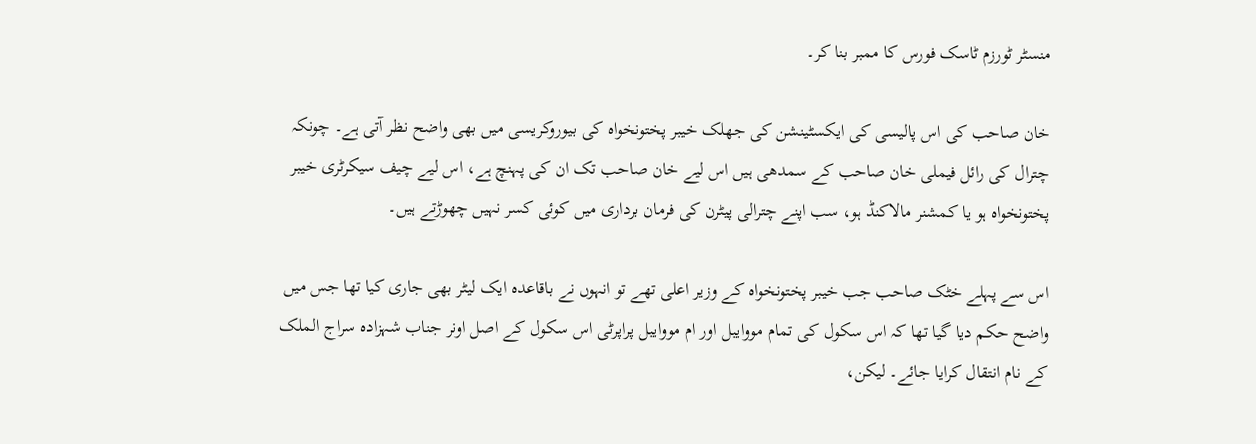منسٹر ٹورزم ٹاسک فورس کا ممبر بنا کر۔

خان صاحب کی اس پالیسی کی ایکسٹینشن کی جھلک خیبر پختونخواہ کی بیوروکریسی میں بھی واضح نظر آتی ہے۔ چونکہ چترال کی رائل فیملی خان صاحب کے سمدھی ہیں اس لیے خان صاحب تک ان کی پہنچ ہے، اس لیے چیف سیکرٹری خیبر پختونخواہ ہو یا کمشنر مالاکنڈ ہو، سب اپنے چترالی پیٹرن کی فرمان برداری میں کوئی کسر نہیں چھوڑتے ہیں۔

اس سے پہلے خٹک صاحب جب خیبر پختونخواہ کے وزیر اعلی تھے تو انہوں نے باقاعدہ ایک لیٹر بھی جاری کیا تھا جس میں واضح حکم دیا گیا تھا کہ اس سکول کی تمام مووایبل اور ام مووایبل پراپرٹی اس سکول کے اصل اونر جناب شہزادہ سراج الملک کے نام انتقال کرایا جائے۔ لیکن،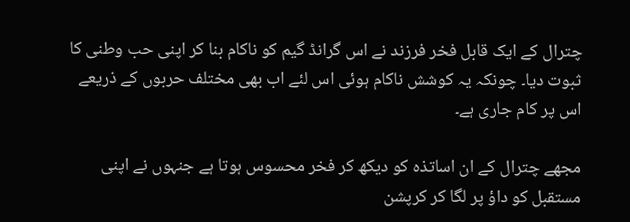چترال کے ایک قابل فخر فرزند نے اس گرانڈ گیم کو ناکام بنا کر اپنی حب وطنی کا ثبوت دیا۔ چونکہ یہ کوشش ناکام ہوئی اس لئے اب بھی مختلف حربوں کے ذریعے اس پر کام جاری ہے۔

مجھے چترال کے ان اساتذہ کو دیکھ کر فخر محسوس ہوتا ہے جنہوں نے اپنی مستقبل کو داؤ پر لگا کر کرپشن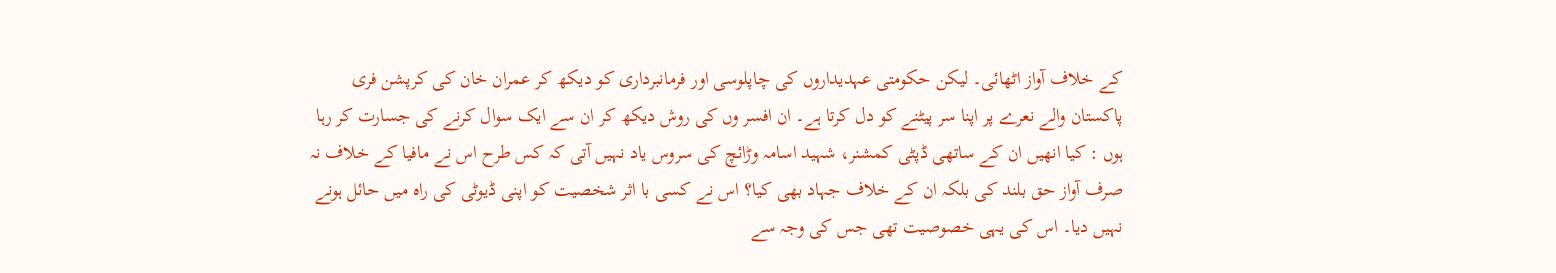کے خلاف آواز اٹھائی۔ لیکن حکومتی عہدیداروں کی چاپلوسی اور فرمانبرداری کو دیکھ کر عمران خان کی کرپشن فری پاکستان والے نعرے پر اپنا سر پیٹنے کو دل کرتا ہے۔ ان افسر وں کی روش دیکھ کر ان سے ایک سوال کرنے کی جسارت کر رہا ہوں : کیا انھیں ان کے ساتھی ڈپٹی کمشنر، شہید اسامہ وڑائچ کی سروس یاد نہیں آتی کہ کس طرح اس نے مافیا کے خلاف نہ صرف آواز حق بلند کی بلکہ ان کے خلاف جہاد بھی کیا؟ اس نے کسی با اثر شخصیت کو اپنی ڈیوٹی کی راہ میں حائل ہونے نہیں دیا۔ اس کی یہی خصوصیت تھی جس کی وجہ سے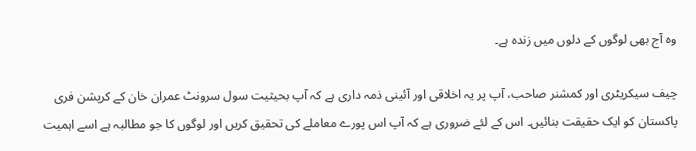وہ آج بھی لوگوں کے دلوں میں زندہ ہے۔

چیف سیکریٹری اور کمشنر صاحب، آپ پر یہ اخلاقی اور آئینی ذمہ داری ہے کہ آپ بحیثیت سول سرونٹ عمران خان کے کرپشن فری پاکستان کو ایک حقیقت بنائیں۔ اس کے لئے ضروری ہے کہ آپ اس پورے معاملے کی تحقیق کریں اور لوگوں کا جو مطالبہ ہے اسے اہمیت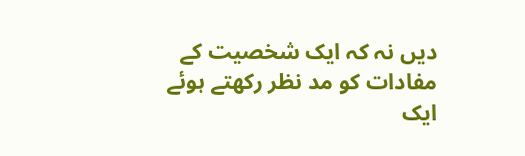دیں نہ کہ ایک شخصیت کے مفادات کو مد نظر رکھتے ہوئے ایک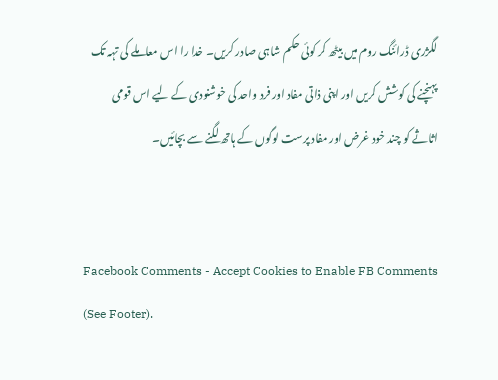لگژری ڈرائنگ روم میں بیٹھ کر کوئی حکم شاہی صادر کریں۔ خدا را اس معاملے کی تہہ تک پہنچنے کی کوشش کریں اور اپنی ذاتی مفاد اور فرد واحد کی خوشنودی کے لیے اس قومی اثاثے کو چند خود غرض اور مفاد پرست لوگوں کے ہاتھ لگنے سے بچائیں۔


Facebook Comments - Accept Cookies to Enable FB Comments (See Footer).